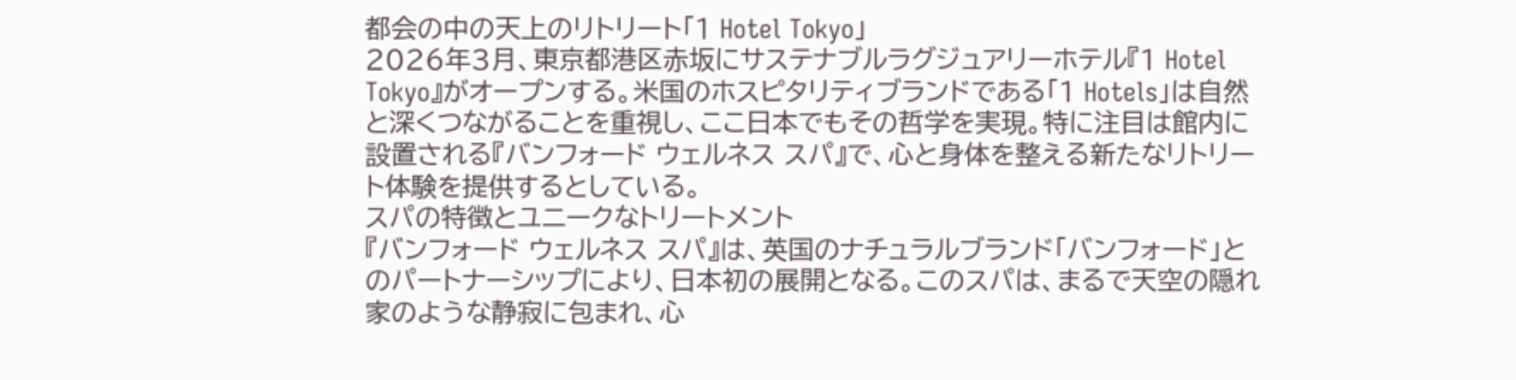都会の中の天上のリトリート「1 Hotel Tokyo」
2026年3月、東京都港区赤坂にサステナブルラグジュアリーホテル『1 Hotel Tokyo』がオープンする。米国のホスピタリティブランドである「1 Hotels」は自然と深くつながることを重視し、ここ日本でもその哲学を実現。特に注目は館内に設置される『バンフォード ウェルネス スパ』で、心と身体を整える新たなリトリート体験を提供するとしている。
スパの特徴とユニークなトリートメント
『バンフォード ウェルネス スパ』は、英国のナチュラルブランド「バンフォード」とのパートナーシップにより、日本初の展開となる。このスパは、まるで天空の隠れ家のような静寂に包まれ、心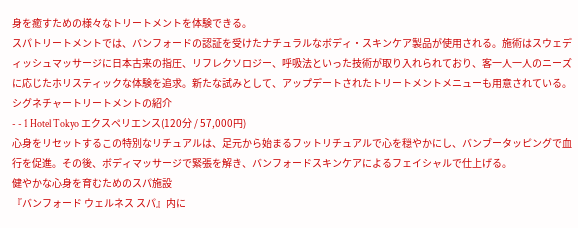身を癒すための様々なトリートメントを体験できる。
スパトリートメントでは、バンフォードの認証を受けたナチュラルなボディ・スキンケア製品が使用される。施術はスウェディッシュマッサージに日本古来の指圧、リフレクソロジー、呼吸法といった技術が取り入れられており、客一人一人のニーズに応じたホリスティックな体験を追求。新たな試みとして、アップデートされたトリートメントメニューも用意されている。
シグネチャートリートメントの紹介
- - 1 Hotel Tokyo エクスペリエンス(120分 / 57,000円)
心身をリセットするこの特別なリチュアルは、足元から始まるフットリチュアルで心を穏やかにし、バンブータッピングで血行を促進。その後、ボディマッサージで緊張を解き、バンフォードスキンケアによるフェイシャルで仕上げる。
健やかな心身を育むためのスパ施設
『バンフォード ウェルネス スパ』内に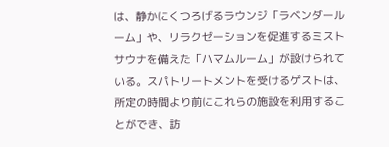は、静かにくつろげるラウンジ「ラベンダールーム」や、リラクゼーションを促進するミストサウナを備えた「ハマムルーム」が設けられている。スパトリートメントを受けるゲストは、所定の時間より前にこれらの施設を利用することができ、訪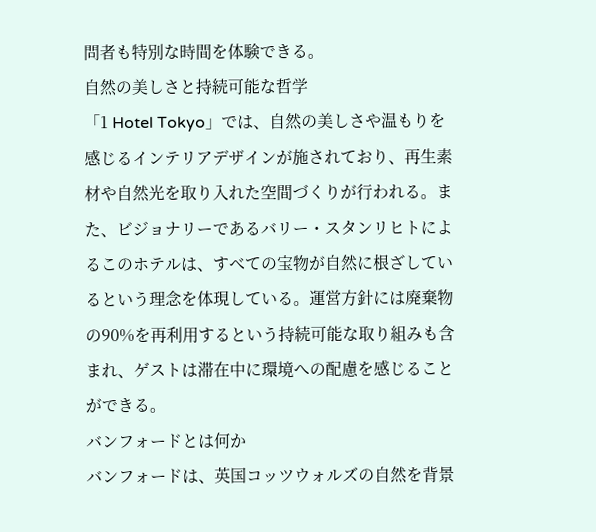問者も特別な時間を体験できる。
自然の美しさと持続可能な哲学
「1 Hotel Tokyo」では、自然の美しさや温もりを感じるインテリアデザインが施されており、再生素材や自然光を取り入れた空間づくりが行われる。また、ビジョナリーであるバリー・スタンリヒトによるこのホテルは、すべての宝物が自然に根ざしているという理念を体現している。運営方針には廃棄物の90%を再利用するという持続可能な取り組みも含まれ、ゲストは滞在中に環境への配慮を感じることができる。
バンフォードとは何か
バンフォードは、英国コッツウォルズの自然を背景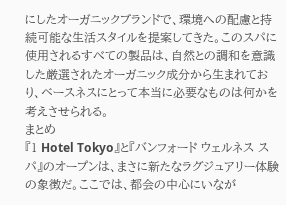にしたオーガニックブランドで、環境への配慮と持続可能な生活スタイルを提案してきた。このスパに使用されるすべての製品は、自然との調和を意識した厳選されたオーガニック成分から生まれており、ベースネスにとって本当に必要なものは何かを考えさせられる。
まとめ
『1 Hotel Tokyo』と『バンフォード ウェルネス スパ』のオープンは、まさに新たなラグジュアリー体験の象徴だ。ここでは、都会の中心にいなが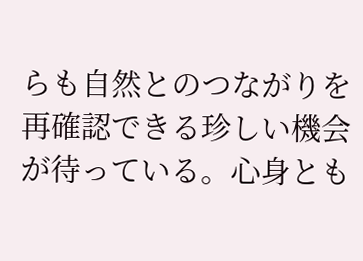らも自然とのつながりを再確認できる珍しい機会が待っている。心身とも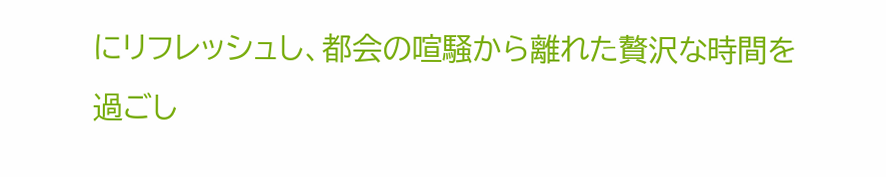にリフレッシュし、都会の喧騒から離れた贅沢な時間を過ごし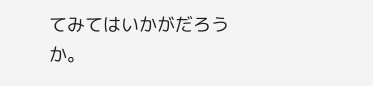てみてはいかがだろうか。